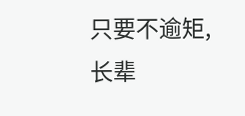只要不逾矩,长辈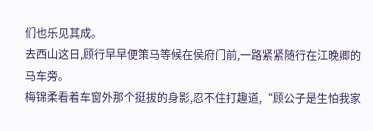们也乐见其成。
去西山这日,顾行早早便策马等候在侯府门前,一路紧紧随行在江晚卿的马车旁。
梅锦柔看着车窗外那个挺拔的身影,忍不住打趣道,“顾公子是生怕我家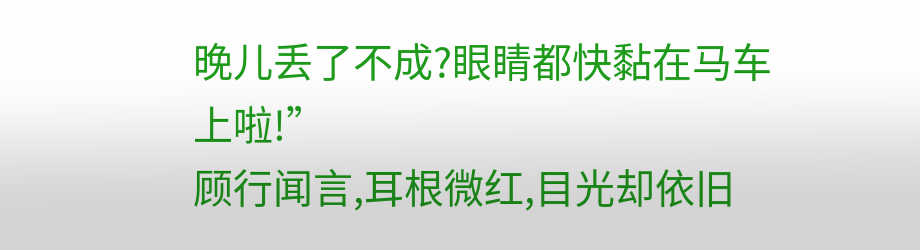晚儿丢了不成?眼睛都快黏在马车上啦!”
顾行闻言,耳根微红,目光却依旧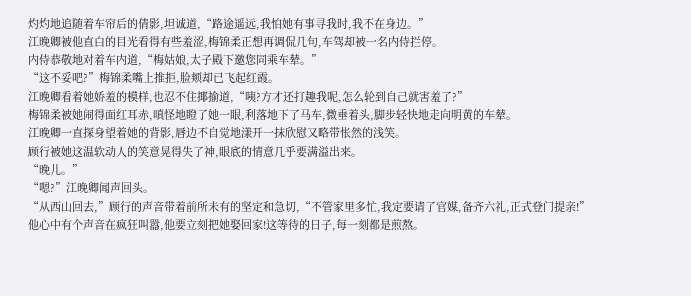灼灼地追随着车帘后的倩影,坦诚道,“路途遥远,我怕她有事寻我时,我不在身边。”
江晚卿被他直白的目光看得有些羞涩,梅锦柔正想再调侃几句,车驾却被一名内侍拦停。
内侍恭敬地对着车内道,“梅姑娘,太子殿下邀您同乘车辇。”
“这不妥吧?”梅锦柔嘴上推拒,脸颊却已飞起红霞。
江晚卿看着她娇羞的模样,也忍不住揶揄道,“咦?方才还打趣我呢,怎么轮到自己就害羞了?”
梅锦柔被她闹得面红耳赤,嗔怪地瞪了她一眼,利落地下了马车,微垂着头,脚步轻快地走向明黄的车辇。
江晚卿一直探身望着她的背影,唇边不自觉地漾开一抹欣慰又略带怅然的浅笑。
顾行被她这温软动人的笑意晃得失了神,眼底的情意几乎要满溢出来。
“晚儿。”
“嗯?”江晚卿闻声回头。
“从西山回去,”顾行的声音带着前所未有的坚定和急切,“不管家里多忙,我定要请了官媒,备齐六礼,正式登门提亲!”
他心中有个声音在疯狂叫嚣,他要立刻把她娶回家!这等待的日子,每一刻都是煎熬。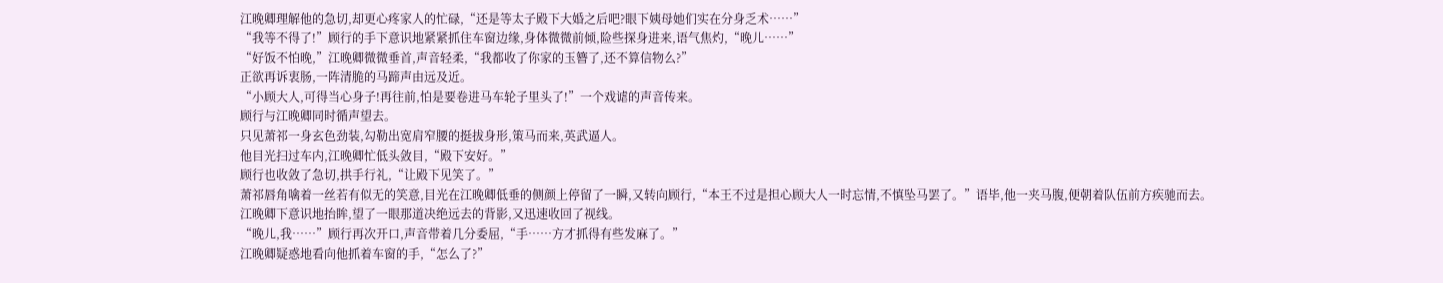江晚卿理解他的急切,却更心疼家人的忙碌,“还是等太子殿下大婚之后吧?眼下姨母她们实在分身乏术……”
“我等不得了!”顾行的手下意识地紧紧抓住车窗边缘,身体微微前倾,险些探身进来,语气焦灼,“晚儿……”
“好饭不怕晚,”江晚卿微微垂首,声音轻柔,“我都收了你家的玉簪了,还不算信物么?”
正欲再诉衷肠,一阵清脆的马蹄声由远及近。
“小顾大人,可得当心身子!再往前,怕是要卷进马车轮子里头了!”一个戏谑的声音传来。
顾行与江晚卿同时循声望去。
只见萧祁一身玄色劲装,勾勒出宽肩窄腰的挺拔身形,策马而来,英武逼人。
他目光扫过车内,江晚卿忙低头敛目,“殿下安好。”
顾行也收敛了急切,拱手行礼,“让殿下见笑了。”
萧祁唇角噙着一丝若有似无的笑意,目光在江晚卿低垂的侧颜上停留了一瞬,又转向顾行,“本王不过是担心顾大人一时忘情,不慎坠马罢了。”语毕,他一夹马腹,便朝着队伍前方疾驰而去。
江晚卿下意识地抬眸,望了一眼那道决绝远去的背影,又迅速收回了视线。
“晚儿,我……”顾行再次开口,声音带着几分委屈,“手……方才抓得有些发麻了。”
江晚卿疑惑地看向他抓着车窗的手,“怎么了?”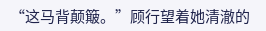“这马背颠簸。”顾行望着她清澈的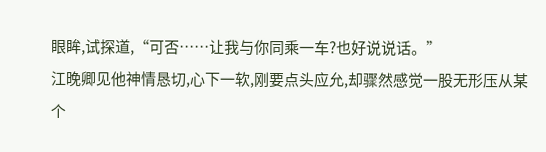眼眸,试探道,“可否……让我与你同乘一车?也好说说话。”
江晚卿见他神情恳切,心下一软,刚要点头应允,却骤然感觉一股无形压从某个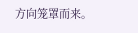方向笼罩而来。